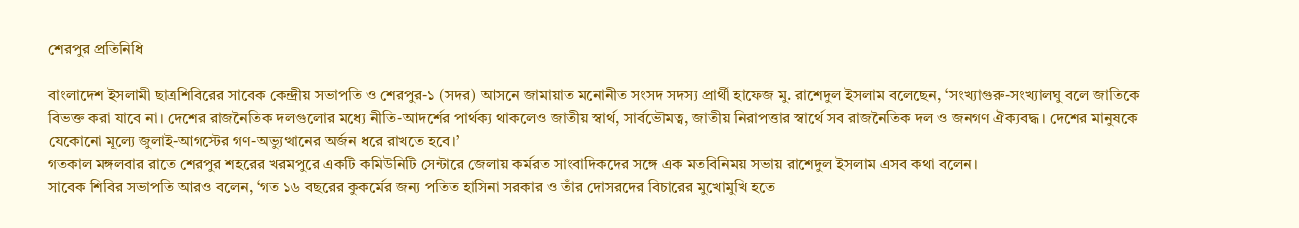শেরপুর প্রতিনিধি

বাংলাদেশ ইসলামী ছাত্রশিবিরের সাবেক কেন্দ্রীয় সভাপতি ও শেরপুর-১ (সদর) আসনে জামায়াত মনোনীত সংসদ সদস্য প্রার্থী হাফেজ মু. রাশেদুল ইসলাম বলেছেন, ‘সংখ্যাগুরু-সংখ্যালঘু বলে জাতিকে বিভক্ত করা যাবে না। দেশের রাজনৈতিক দলগুলোর মধ্যে নীতি-আদর্শের পার্থক্য থাকলেও জাতীয় স্বার্থ, সার্বভৌমত্ব, জাতীয় নিরাপত্তার স্বার্থে সব রাজনৈতিক দল ও জনগণ ঐক্যবদ্ধ। দেশের মানুষকে যেকোনো মূল্যে জুলাই-আগস্টের গণ-অভ্যুত্থানের অর্জন ধরে রাখতে হবে।’
গতকাল মঙ্গলবার রাতে শেরপুর শহরের খরমপুরে একটি কমিউনিটি সেন্টারে জেলায় কর্মরত সাংবাদিকদের সঙ্গে এক মতবিনিময় সভায় রাশেদুল ইসলাম এসব কথা বলেন।
সাবেক শিবির সভাপতি আরও বলেন, ‘গত ১৬ বছরের কুকর্মের জন্য পতিত হাসিনা সরকার ও তাঁর দোসরদের বিচারের মুখোমুখি হতে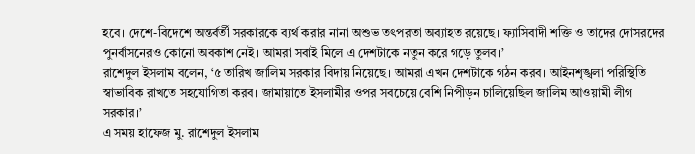হবে। দেশে-বিদেশে অন্তর্বর্তী সরকারকে ব্যর্থ করার নানা অশুভ তৎপরতা অব্যাহত রয়েছে। ফ্যাসিবাদী শক্তি ও তাদের দোসরদের পুনর্বাসনেরও কোনো অবকাশ নেই। আমরা সবাই মিলে এ দেশটাকে নতুন করে গড়ে তুলব।’
রাশেদুল ইসলাম বলেন, ‘৫ তারিখ জালিম সরকার বিদায় নিয়েছে। আমরা এখন দেশটাকে গঠন করব। আইনশৃঙ্খলা পরিস্থিতি স্বাভাবিক রাখতে সহযোগিতা করব। জামায়াতে ইসলামীর ওপর সবচেয়ে বেশি নিপীড়ন চালিয়েছিল জালিম আওয়ামী লীগ সরকার।’
এ সময় হাফেজ মু. রাশেদুল ইসলাম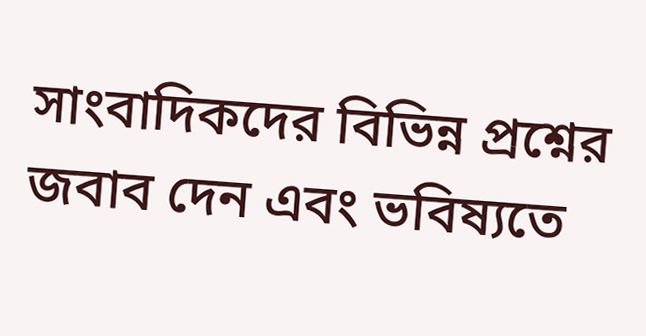সাংবাদিকদের বিভিন্ন প্রশ্নের জবাব দেন এবং ভবিষ্যতে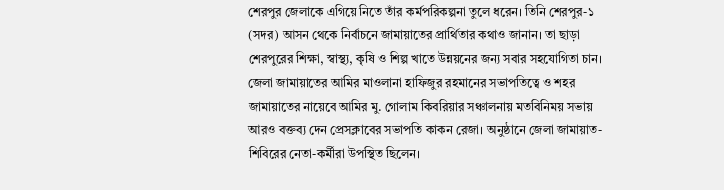শেরপুর জেলাকে এগিয়ে নিতে তাঁর কর্মপরিকল্পনা তুলে ধরেন। তিনি শেরপুর-১ (সদর) আসন থেকে নির্বাচনে জামায়াতের প্রার্থিতার কথাও জানান। তা ছাড়া শেরপুরের শিক্ষা, স্বাস্থ্য, কৃষি ও শিল্প খাতে উন্নয়নের জন্য সবার সহযোগিতা চান।
জেলা জামায়াতের আমির মাওলানা হাফিজুর রহমানের সভাপতিত্বে ও শহর জামায়াতের নায়েবে আমির মু. গোলাম কিবরিয়ার সঞ্চালনায় মতবিনিময় সভায় আরও বক্তব্য দেন প্রেসক্লাবের সভাপতি কাকন রেজা। অনুষ্ঠানে জেলা জামায়াত-শিবিরের নেতা-কর্মীরা উপস্থিত ছিলেন।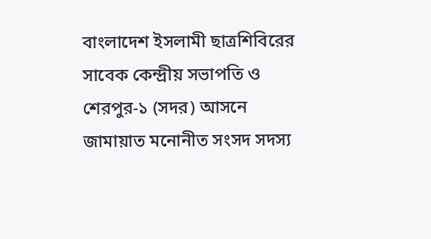বাংলাদেশ ইসলামী ছাত্রশিবিরের সাবেক কেন্দ্রীয় সভাপতি ও শেরপুর-১ (সদর) আসনে জামায়াত মনোনীত সংসদ সদস্য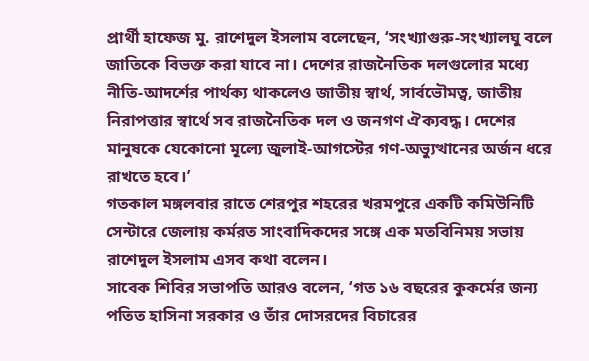প্রার্থী হাফেজ মু. রাশেদুল ইসলাম বলেছেন, ‘সংখ্যাগুরু-সংখ্যালঘু বলে জাতিকে বিভক্ত করা যাবে না। দেশের রাজনৈতিক দলগুলোর মধ্যে নীতি-আদর্শের পার্থক্য থাকলেও জাতীয় স্বার্থ, সার্বভৌমত্ব, জাতীয় নিরাপত্তার স্বার্থে সব রাজনৈতিক দল ও জনগণ ঐক্যবদ্ধ। দেশের মানুষকে যেকোনো মূল্যে জুলাই-আগস্টের গণ-অভ্যুত্থানের অর্জন ধরে রাখতে হবে।’
গতকাল মঙ্গলবার রাতে শেরপুর শহরের খরমপুরে একটি কমিউনিটি সেন্টারে জেলায় কর্মরত সাংবাদিকদের সঙ্গে এক মতবিনিময় সভায় রাশেদুল ইসলাম এসব কথা বলেন।
সাবেক শিবির সভাপতি আরও বলেন, ‘গত ১৬ বছরের কুকর্মের জন্য পতিত হাসিনা সরকার ও তাঁর দোসরদের বিচারের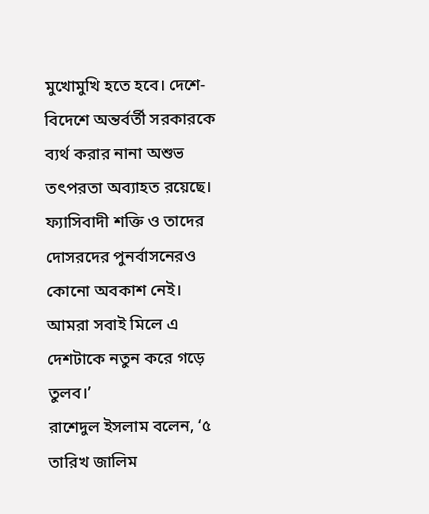মুখোমুখি হতে হবে। দেশে-বিদেশে অন্তর্বর্তী সরকারকে ব্যর্থ করার নানা অশুভ তৎপরতা অব্যাহত রয়েছে। ফ্যাসিবাদী শক্তি ও তাদের দোসরদের পুনর্বাসনেরও কোনো অবকাশ নেই। আমরা সবাই মিলে এ দেশটাকে নতুন করে গড়ে তুলব।’
রাশেদুল ইসলাম বলেন, ‘৫ তারিখ জালিম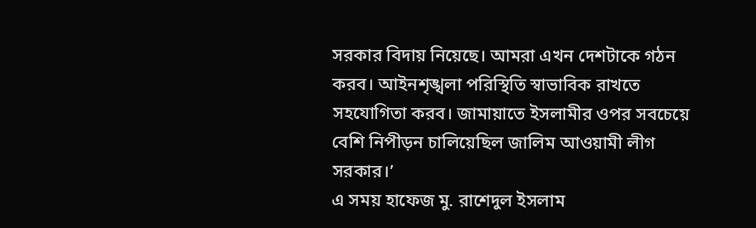সরকার বিদায় নিয়েছে। আমরা এখন দেশটাকে গঠন করব। আইনশৃঙ্খলা পরিস্থিতি স্বাভাবিক রাখতে সহযোগিতা করব। জামায়াতে ইসলামীর ওপর সবচেয়ে বেশি নিপীড়ন চালিয়েছিল জালিম আওয়ামী লীগ সরকার।’
এ সময় হাফেজ মু. রাশেদুল ইসলাম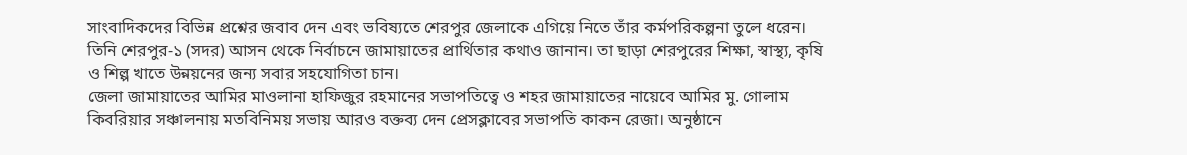সাংবাদিকদের বিভিন্ন প্রশ্নের জবাব দেন এবং ভবিষ্যতে শেরপুর জেলাকে এগিয়ে নিতে তাঁর কর্মপরিকল্পনা তুলে ধরেন। তিনি শেরপুর-১ (সদর) আসন থেকে নির্বাচনে জামায়াতের প্রার্থিতার কথাও জানান। তা ছাড়া শেরপুরের শিক্ষা, স্বাস্থ্য, কৃষি ও শিল্প খাতে উন্নয়নের জন্য সবার সহযোগিতা চান।
জেলা জামায়াতের আমির মাওলানা হাফিজুর রহমানের সভাপতিত্বে ও শহর জামায়াতের নায়েবে আমির মু. গোলাম কিবরিয়ার সঞ্চালনায় মতবিনিময় সভায় আরও বক্তব্য দেন প্রেসক্লাবের সভাপতি কাকন রেজা। অনুষ্ঠানে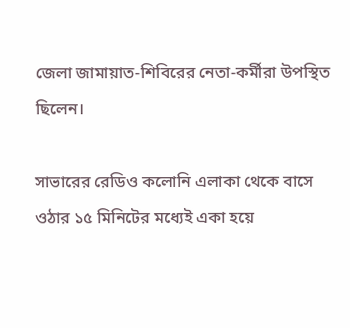জেলা জামায়াত-শিবিরের নেতা-কর্মীরা উপস্থিত ছিলেন।

সাভারের রেডিও কলোনি এলাকা থেকে বাসে ওঠার ১৫ মিনিটের মধ্যেই একা হয়ে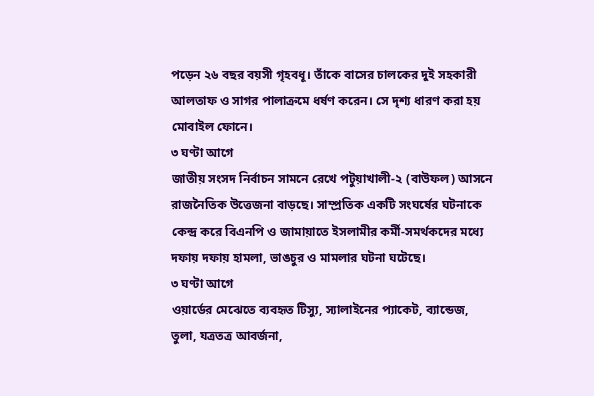পড়েন ২৬ বছর বয়সী গৃহবধূ। তাঁকে বাসের চালকের দুই সহকারী আলতাফ ও সাগর পালাক্রমে ধর্ষণ করেন। সে দৃশ্য ধারণ করা হয় মোবাইল ফোনে।
৩ ঘণ্টা আগে
জাতীয় সংসদ নির্বাচন সামনে রেখে পটুয়াখালী-২ (বাউফল) আসনে রাজনৈতিক উত্তেজনা বাড়ছে। সাম্প্রতিক একটি সংঘর্ষের ঘটনাকে কেন্দ্র করে বিএনপি ও জামায়াতে ইসলামীর কর্মী-সমর্থকদের মধ্যে দফায় দফায় হামলা, ভাঙচুর ও মামলার ঘটনা ঘটেছে।
৩ ঘণ্টা আগে
ওয়ার্ডের মেঝেতে ব্যবহৃত টিস্যু, স্যালাইনের প্যাকেট, ব্যান্ডেজ, তুলা, যত্রতত্র আবর্জনা,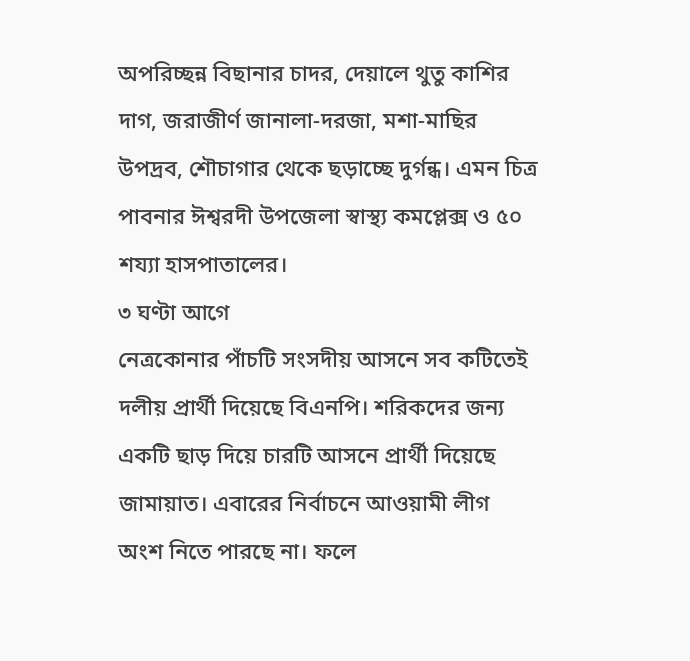অপরিচ্ছন্ন বিছানার চাদর, দেয়ালে থুতু কাশির দাগ, জরাজীর্ণ জানালা-দরজা, মশা-মাছির উপদ্রব, শৌচাগার থেকে ছড়াচ্ছে দুর্গন্ধ। এমন চিত্র পাবনার ঈশ্বরদী উপজেলা স্বাস্থ্য কমপ্লেক্স ও ৫০ শয্যা হাসপাতালের।
৩ ঘণ্টা আগে
নেত্রকোনার পাঁচটি সংসদীয় আসনে সব কটিতেই দলীয় প্রার্থী দিয়েছে বিএনপি। শরিকদের জন্য একটি ছাড় দিয়ে চারটি আসনে প্রার্থী দিয়েছে জামায়াত। এবারের নির্বাচনে আওয়ামী লীগ অংশ নিতে পারছে না। ফলে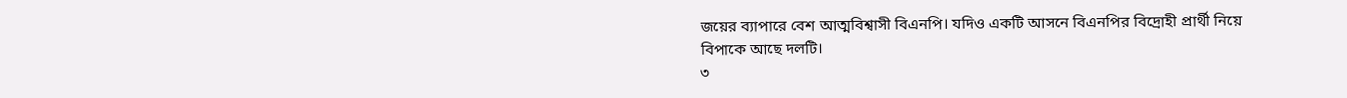জয়ের ব্যাপারে বেশ আত্মবিশ্বাসী বিএনপি। যদিও একটি আসনে বিএনপির বিদ্রোহী প্রার্থী নিয়ে বিপাকে আছে দলটি।
৩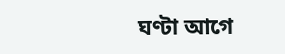ঘণ্টা আগে